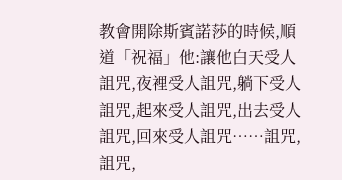教會開除斯賓諾莎的時候,順道「祝福」他:讓他白天受人詛咒,夜裡受人詛咒,躺下受人詛咒,起來受人詛咒,出去受人詛咒,回來受人詛咒……詛咒,詛咒,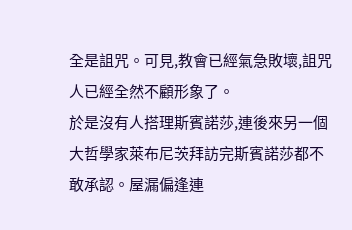全是詛咒。可見,教會已經氣急敗壞,詛咒人已經全然不顧形象了。
於是沒有人搭理斯賓諾莎,連後來另一個大哲學家萊布尼茨拜訪完斯賓諾莎都不敢承認。屋漏偏逢連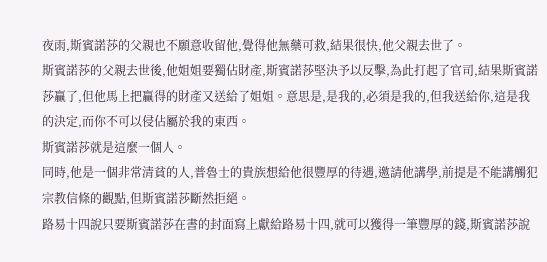夜雨,斯賓諾莎的父親也不願意收留他,覺得他無藥可救,結果很快,他父親去世了。
斯賓諾莎的父親去世後,他姐姐要獨佔財產,斯賓諾莎堅決予以反擊,為此打起了官司,結果斯賓諾莎贏了,但他馬上把贏得的財產又送給了姐姐。意思是,是我的,必須是我的,但我送給你,這是我的決定,而你不可以侵佔屬於我的東西。
斯賓諾莎就是這麼一個人。
同時,他是一個非常清貧的人,普魯士的貴族想給他很豐厚的待遇,邀請他講學,前提是不能講觸犯宗教信條的觀點,但斯賓諾莎斷然拒絕。
路易十四說只要斯賓諾莎在書的封面寫上獻給路易十四,就可以獲得一筆豐厚的錢,斯賓諾莎說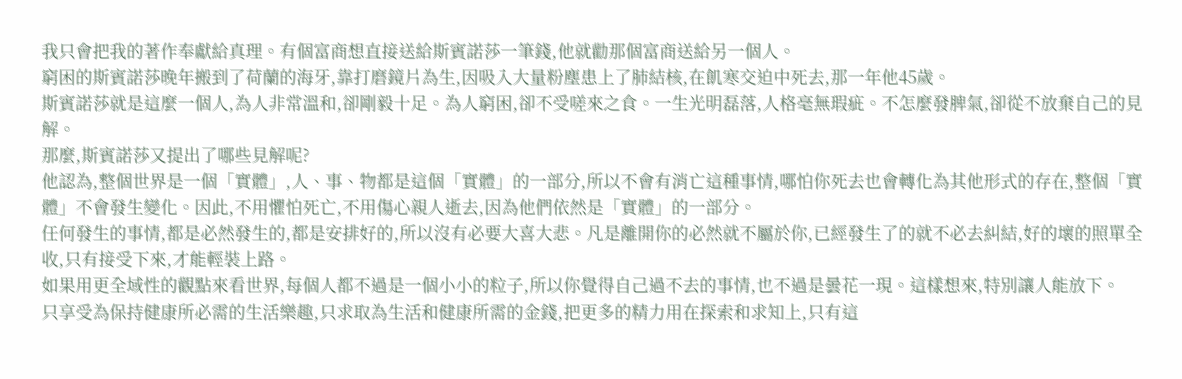我只會把我的著作奉獻給真理。有個富商想直接送給斯賓諾莎一筆錢,他就勸那個富商送給另一個人。
窮困的斯賓諾莎晚年搬到了荷蘭的海牙,靠打磨鏡片為生,因吸入大量粉塵患上了肺結核,在飢寒交迫中死去,那一年他45歲。
斯賓諾莎就是這麼一個人,為人非常溫和,卻剛毅十足。為人窮困,卻不受嗟來之食。一生光明磊落,人格毫無瑕疵。不怎麼發脾氣,卻從不放棄自己的見解。
那麼,斯賓諾莎又提出了哪些見解呢?
他認為,整個世界是一個「實體」,人、事、物都是這個「實體」的一部分,所以不會有消亡這種事情,哪怕你死去也會轉化為其他形式的存在,整個「實體」不會發生變化。因此,不用懼怕死亡,不用傷心親人逝去,因為他們依然是「實體」的一部分。
任何發生的事情,都是必然發生的,都是安排好的,所以沒有必要大喜大悲。凡是離開你的必然就不屬於你,已經發生了的就不必去糾結,好的壞的照單全收,只有接受下來,才能輕裝上路。
如果用更全域性的觀點來看世界,每個人都不過是一個小小的粒子,所以你覺得自己過不去的事情,也不過是曇花一現。這樣想來,特別讓人能放下。
只享受為保持健康所必需的生活樂趣,只求取為生活和健康所需的金錢,把更多的精力用在探索和求知上,只有這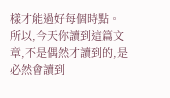樣才能過好每個時點。
所以,今天你讀到這篇文章,不是偶然才讀到的,是必然會讀到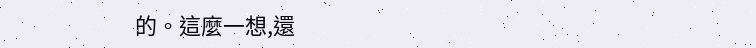的。這麼一想,還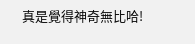真是覺得神奇無比哈!